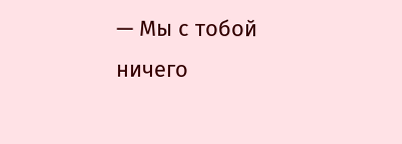— Мы с тобой ничего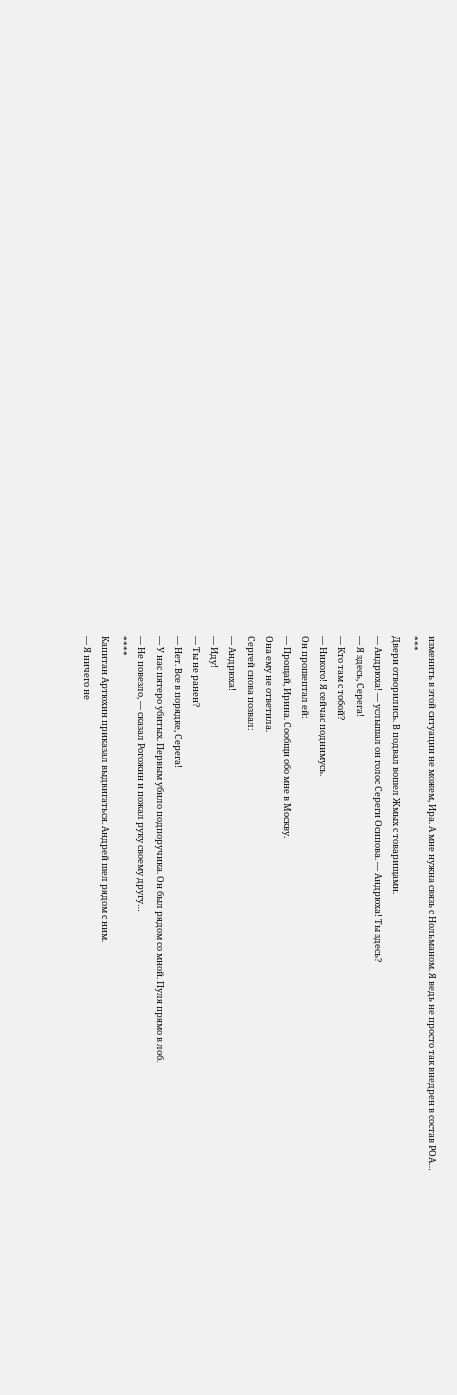изменить в этой ситуации не можем, Ира. А мне нужна связь с Нольманом. Я ведь не просто так внедрен в состав РОА…
***
Двери отворились. В подвал вошел Жмых с товарищами.
— Андрюха! — услышал он голос Сереги Осипова. — Андрюха! Ты здесь?
— Я здесь, Серега!
— Кто там с тобой?
— Никого! Я сейчас поднимусь.
Он прошептал ей:
— Прощай, Ирина. Сообщи обо мне в Москву.
Она ему не ответила.
Сергей снова позвал:
— Андрюха!
— Иду!
— Ты не ранен?
— Нет. Все в порядке, Серега!
— У нас пятеро убитых. Первым убило подпоручика. Он был рядом со мной. Пуля прямо в лоб.
— Не повезло, — сказал Рогожин и пожал руку своему другу…
****
Капитан Артюхин приказал выдвигаться. Андрей шел рядом с ним.
— Я ничего не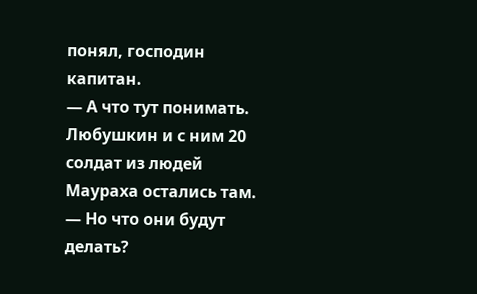понял, господин капитан.
— А что тут понимать. Любушкин и с ним 20 солдат из людей Маураха остались там.
— Но что они будут делать?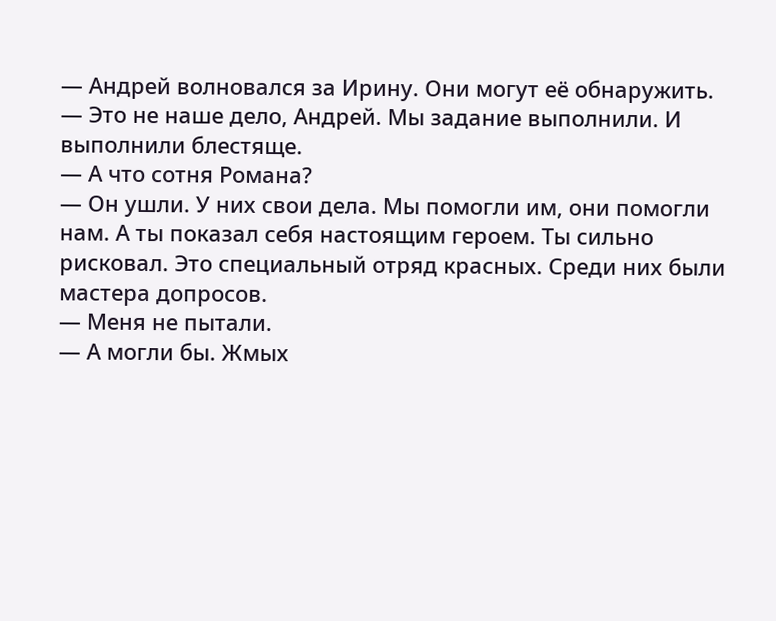— Андрей волновался за Ирину. Они могут её обнаружить.
— Это не наше дело, Андрей. Мы задание выполнили. И выполнили блестяще.
— А что сотня Романа?
— Он ушли. У них свои дела. Мы помогли им, они помогли нам. А ты показал себя настоящим героем. Ты сильно рисковал. Это специальный отряд красных. Среди них были мастера допросов.
— Меня не пытали.
— А могли бы. Жмых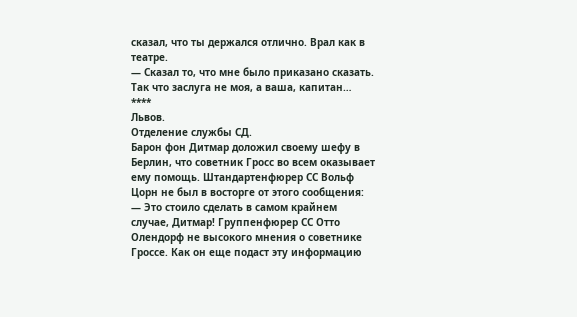сказал, что ты держался отлично. Врал как в театре.
— Сказал то, что мне было приказано сказать. Так что заслуга не моя, а ваша, капитан…
****
Львов.
Отделение службы СД.
Барон фон Дитмар доложил своему шефу в Берлин, что советник Гросс во всем оказывает ему помощь. Штандартенфюрер СС Вольф Цорн не был в восторге от этого сообщения:
— Это стоило сделать в самом крайнем случае, Дитмар! Группенфюрер СС Отто Олендорф не высокого мнения о советнике Гроссе. Как он еще подаст эту информацию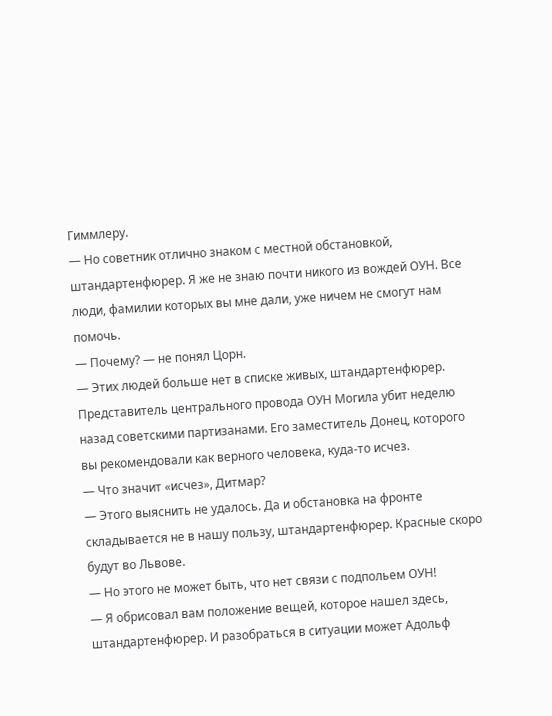Гиммлеру.
— Но советник отлично знаком с местной обстановкой, штандартенфюрер. Я же не знаю почти никого из вождей ОУН. Все люди, фамилии которых вы мне дали, уже ничем не смогут нам помочь.
— Почему? — не понял Цорн.
— Этих людей больше нет в списке живых, штандартенфюрер. Представитель центрального провода ОУН Могила убит неделю назад советскими партизанами. Его заместитель Донец, которого вы рекомендовали как верного человека, куда-то исчез.
— Что значит «исчез», Дитмар?
— Этого выяснить не удалось. Да и обстановка на фронте складывается не в нашу пользу, штандартенфюрер. Красные скоро будут во Львове.
— Но этого не может быть, что нет связи с подпольем ОУН!
— Я обрисовал вам положение вещей, которое нашел здесь, штандартенфюрер. И разобраться в ситуации может Адольф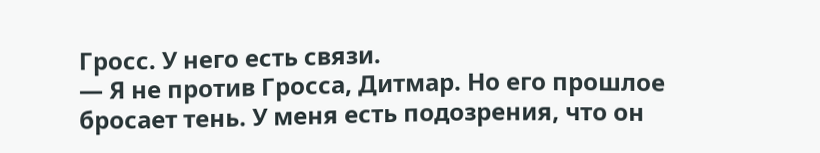Гросс. У него есть связи.
— Я не против Гросса, Дитмар. Но его прошлое бросает тень. У меня есть подозрения, что он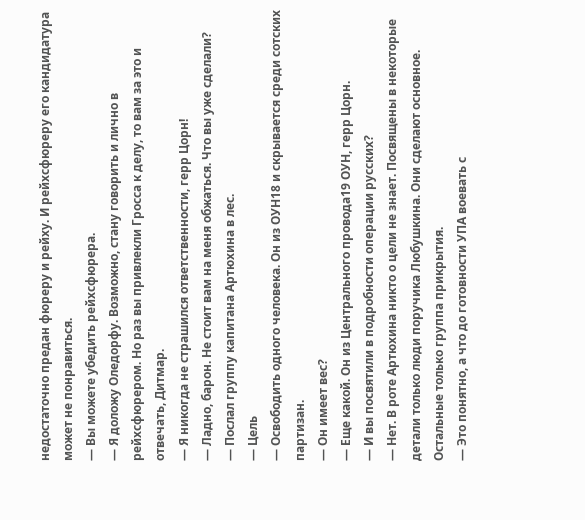недостаточно предан фюреру и рейху. И рейхсфюреру его кандидатура может не понравиться.
— Вы можете убедить рейхсфюрера.
— Я доложу Оледорфу. Возможно, стану говорить и лично в рейхсфюрером. Но раз вы привлекли Гросса к делу, то вам за это и отвечать, Дитмар.
— Я никогда не страшился ответственности, герр Цорн!
— Ладно, барон. Не стоит вам на меня обжаться. Что вы уже сделали?
— Послал группу капитана Артюхина в лес.
— Цель
— Освободить одного человека. Он из ОУН18 и скрывается среди сотских партизан.
— Он имеет вес?
— Еще какой. Он из Центрального провода19 ОУН, герр Цорн.
— И вы посвятили в подробности операции русских?
— Нет. В роте Артюхина никто о цели не знает. Посвящены в некоторые детали только люди поручика Любушкина. Они сделают основное. Остальные только группа прикрытия.
— Это понятно, а что до готовности УПА воевать с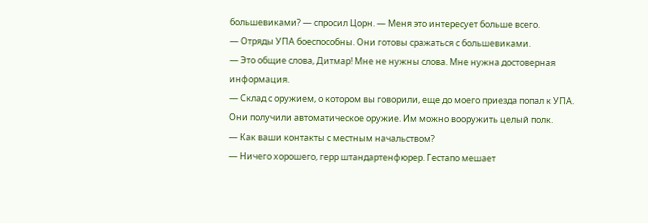большевиками? — спросил Цорн. — Меня это интересует больше всего.
— Отряды УПА боеспособны. Они готовы сражаться с большевиками.
— Это общие слова, Дитмар! Мне не нужны слова. Мне нужна достоверная информация.
— Склад с оружием, о котором вы говорили, еще до моего приезда попал к УПА. Они получили автоматическое оружие. Им можно вооружить целый полк.
— Как ваши контакты с местным начальством?
— Ничего хорошего, герр штандартенфюрер. Гестапо мешает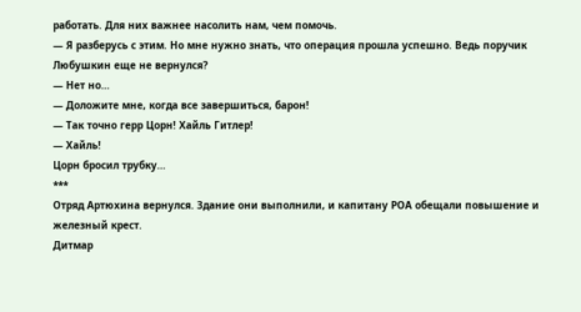работать. Для них важнее насолить нам, чем помочь.
— Я разберусь с этим. Но мне нужно знать, что операция прошла успешно. Ведь поручик Любушкин еще не вернулся?
— Нет но…
— Доложите мне, когда все завершиться, барон!
— Так точно герр Цорн! Хайль Гитлер!
— Хайль!
Цорн бросил трубку…
***
Отряд Артюхина вернулся. Здание они выполнили, и капитану РОА обещали повышение и железный крест.
Дитмар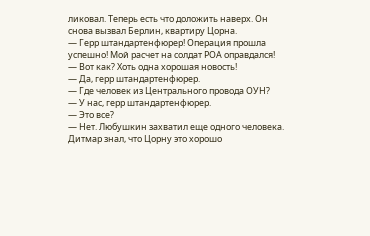ликовал. Теперь есть что доложить наверх. Он снова вызвал Берлин, квартиру Цорна.
— Герр штандартенфюрер! Операция прошла успешно! Мой расчет на солдат РОА оправдался!
— Вот как? Хоть одна хорошая новость!
— Да, герр штандартенфюрер.
— Где человек из Центрального провода ОУН?
— У нас, герр штандартенфюрер.
— Это все?
— Нет. Любушкин захватил еще одного человека.
Дитмар знал, что Цорну это хорошо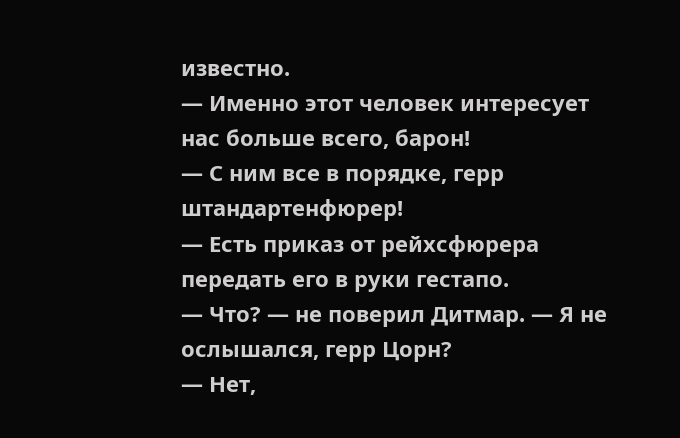известно.
— Именно этот человек интересует нас больше всего, барон!
— С ним все в порядке, герр штандартенфюрер!
— Есть приказ от рейхсфюрера передать его в руки гестапо.
— Что? — не поверил Дитмар. — Я не ослышался, герр Цорн?
— Нет,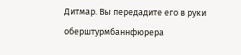Дитмар. Вы передадите его в руки оберштурмбаннфюрера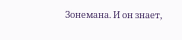Зонемана. И он знает,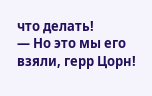что делать!
— Но это мы его взяли, герр Цорн!